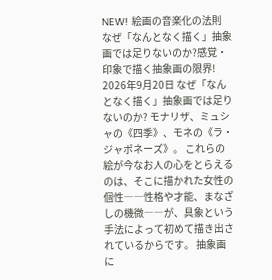NEW! 絵画の音楽化の法則 なぜ「なんとなく描く」抽象画では足りないのか?感覚・印象で描く抽象画の限界! 2026年9月20日 なぜ「なんとなく描く」抽象画では足りないのか? モナリザ、ミュシャの《四季》、モネの《ラ・ジャポネーズ》。 これらの絵が今なお人の心をとらえるのは、そこに描かれた女性の個性――性格や才能、まなざしの機微――が、具象という手法によって初めて描き出されているからです。 抽象画に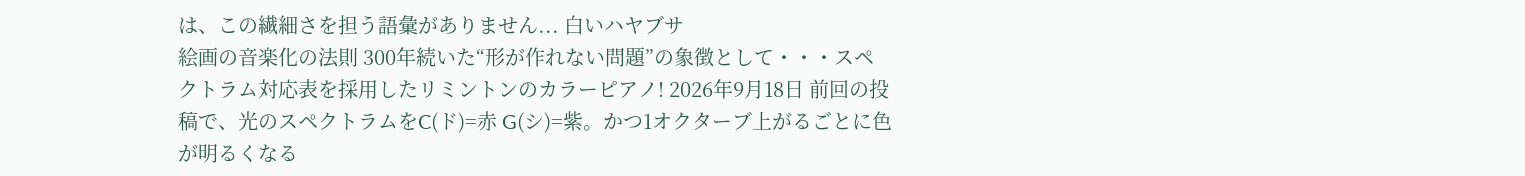は、この繊細さを担う語彙がありません... 白いハヤブサ
絵画の音楽化の法則 300年続いた“形が作れない問題”の象徴として・・・スペクトラム対応表を採用したリミントンのカラーピアノ! 2026年9月18日 前回の投稿で、光のスペクトラムをC(ド)=赤 G(シ)=紫。かつ1オクターブ上がるごとに色が明るくなる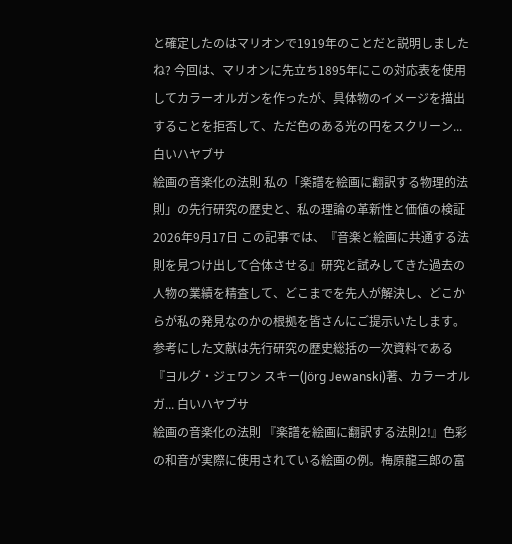と確定したのはマリオンで1919年のことだと説明しましたね? 今回は、マリオンに先立ち1895年にこの対応表を使用してカラーオルガンを作ったが、具体物のイメージを描出することを拒否して、ただ色のある光の円をスクリーン... 白いハヤブサ
絵画の音楽化の法則 私の「楽譜を絵画に翻訳する物理的法則」の先行研究の歴史と、私の理論の革新性と価値の検証 2026年9月17日 この記事では、『音楽と絵画に共通する法則を見つけ出して合体させる』研究と試みしてきた過去の人物の業績を精査して、どこまでを先人が解決し、どこからが私の発見なのかの根拠を皆さんにご提示いたします。 参考にした文献は先行研究の歴史総括の一次資料である『ヨルグ・ジェワン スキー(Jörg Jewanski)著、カラーオルガ... 白いハヤブサ
絵画の音楽化の法則 『楽譜を絵画に翻訳する法則2!』色彩の和音が実際に使用されている絵画の例。梅原龍三郎の富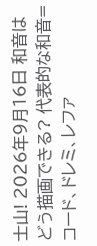士山! 2026年9月16日 和音はどう描画できる? 代表的な和音=コード、ドレミ、レファ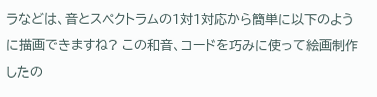ラなどは、音とスペクトラムの1対1対応から簡単に以下のように描画できますね? この和音、コードを巧みに使って絵画制作したの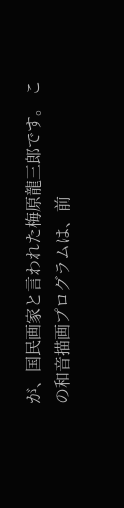が、国民画家と言われた梅原龍三郎です。 この和音描画プログラムは、前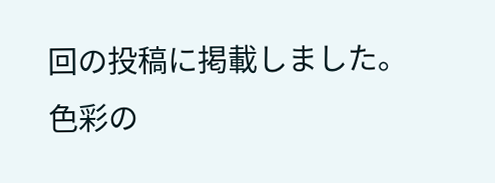回の投稿に掲載しました。 色彩の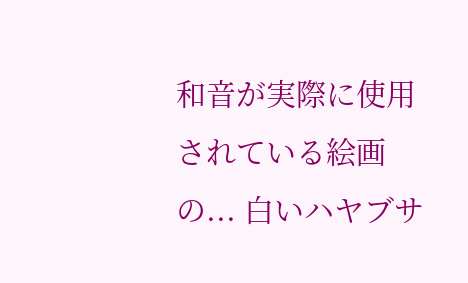和音が実際に使用されている絵画の... 白いハヤブサ